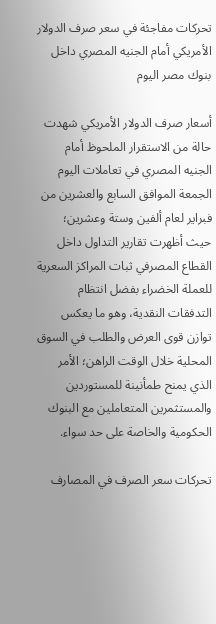تحركات مفاجئة في سعر صرف الدولار الأمريكي أمام الجنيه المصري داخل بنوك مصر اليوم

أسعار صرف الدولار الأمريكي شهدت حالة من الاستقرار الملحوظ أمام الجنيه المصري في تعاملات اليوم الجمعة الموافق السابع والعشرين من فبراير لعام ألفين وستة وعشرين؛ حيث أظهرت تقارير التداول داخل القطاع المصرفي ثبات المراكز السعرية للعملة الخضراء بفضل انتظام التدفقات النقدية، وهو ما يعكس توازن قوى العرض والطلب في السوق المحلية خلال الوقت الراهن؛ الأمر الذي يمنح طمأنينة للمستوردين والمستثمرين المتعاملين مع البنوك الحكومية والخاصة على حد سواء.

تحركات سعر الصرف في المصارف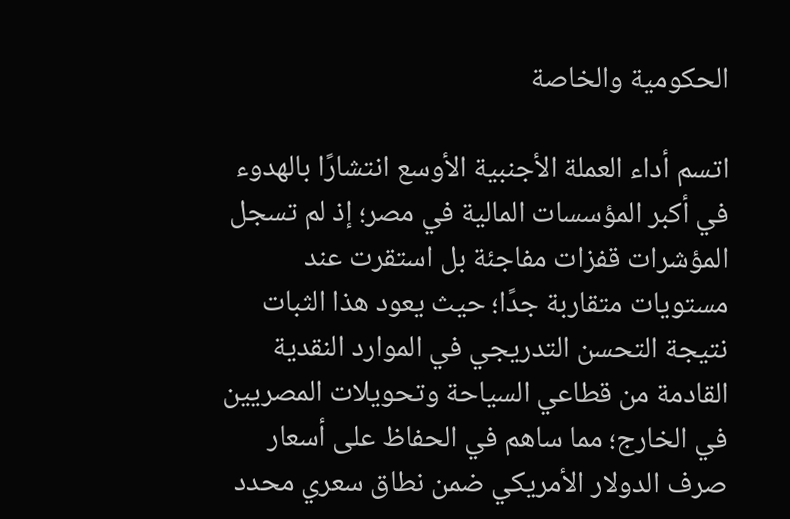الحكومية والخاصة

اتسم أداء العملة الأجنبية الأوسع انتشارًا بالهدوء في أكبر المؤسسات المالية في مصر؛ إذ لم تسجل المؤشرات قفزات مفاجئة بل استقرت عند مستويات متقاربة جدًا؛ حيث يعود هذا الثبات نتيجة التحسن التدريجي في الموارد النقدية القادمة من قطاعي السياحة وتحويلات المصريين في الخارج؛ مما ساهم في الحفاظ على أسعار صرف الدولار الأمريكي ضمن نطاق سعري محدد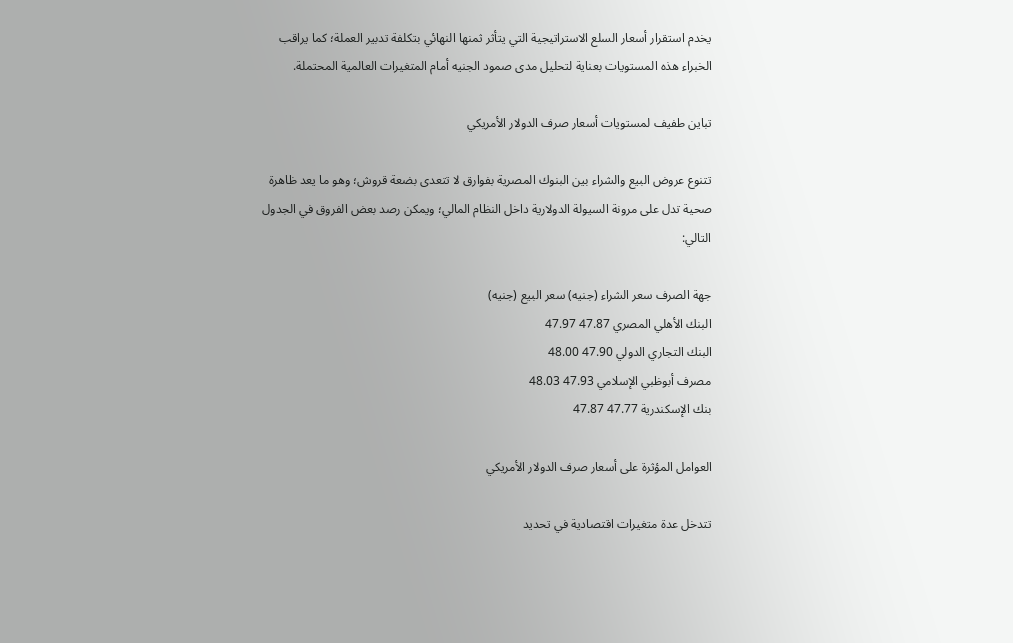يخدم استقرار أسعار السلع الاستراتيجية التي يتأثر ثمنها النهائي بتكلفة تدبير العملة؛ كما يراقب الخبراء هذه المستويات بعناية لتحليل مدى صمود الجنيه أمام المتغيرات العالمية المحتملة.

تباين طفيف لمستويات أسعار صرف الدولار الأمريكي

تتنوع عروض البيع والشراء بين البنوك المصرية بفوارق لا تتعدى بضعة قروش؛ وهو ما يعد ظاهرة صحية تدل على مرونة السيولة الدولارية داخل النظام المالي؛ ويمكن رصد بعض الفروق في الجدول التالي:

جهة الصرف سعر الشراء (جنيه) سعر البيع (جنيه)
البنك الأهلي المصري 47.87 47.97
البنك التجاري الدولي 47.90 48.00
مصرف أبوظبي الإسلامي 47.93 48.03
بنك الإسكندرية 47.77 47.87

العوامل المؤثرة على أسعار صرف الدولار الأمريكي

تتدخل عدة متغيرات اقتصادية في تحديد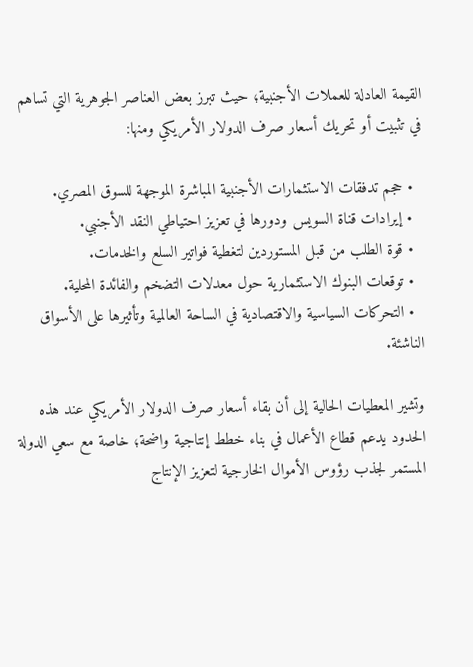القيمة العادلة للعملات الأجنبية؛ حيث تبرز بعض العناصر الجوهرية التي تساهم في تثبيت أو تحريك أسعار صرف الدولار الأمريكي ومنها:

  • حجم تدفقات الاستثمارات الأجنبية المباشرة الموجهة للسوق المصري.
  • إيرادات قناة السويس ودورها في تعزيز احتياطي النقد الأجنبي.
  • قوة الطلب من قبل المستوردين لتغطية فواتير السلع والخدمات.
  • توقعات البنوك الاستثمارية حول معدلات التضخم والفائدة المحلية.
  • التحركات السياسية والاقتصادية في الساحة العالمية وتأثيرها على الأسواق الناشئة.

وتشير المعطيات الحالية إلى أن بقاء أسعار صرف الدولار الأمريكي عند هذه الحدود يدعم قطاع الأعمال في بناء خطط إنتاجية واضحة؛ خاصة مع سعي الدولة المستمر لجذب رؤوس الأموال الخارجية لتعزيز الإنتاج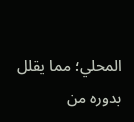المحلي؛ مما يقلل بدوره من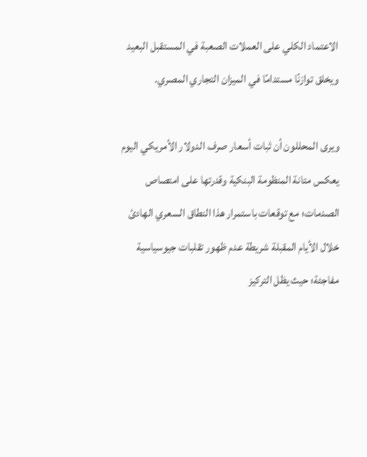الاعتماد الكلي على العملات الصعبة في المستقبل البعيد ويخلق توازنًا مستدامًا في الميزان التجاري المصري.

ويرى المحللون أن ثبات أسعار صرف الدولار الأمريكي اليوم يعكس متانة المنظومة البنكية وقدرتها على امتصاص الصدمات؛ مع توقعات باستمرار هذا النطاق السعري الهادئ خلال الأيام المقبلة شريطة عدم ظهور تقلبات جيوسياسية مفاجئة؛ حيث يظل التركيز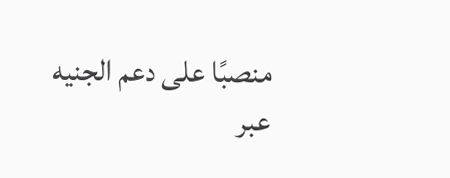منصبًا على دعم الجنيه عبر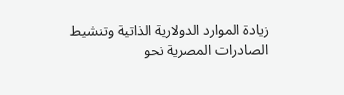زيادة الموارد الدولارية الذاتية وتنشيط الصادرات المصرية نحو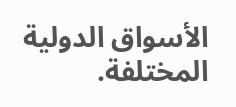الأسواق الدولية المختلفة.